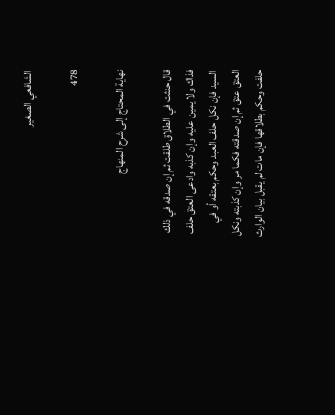الشافعي الصغير

478

نهاية المحتاج إلى شرح المنهاج

قال حنثت في الطلاق طلقت ثم إن صدقه في ذلك فذاك ولا يمين عليه وإن كذبه وادعى العتق حلف السيد فإن نكل حلف العبد وحكم بعتقه أو في العتق عتق ثم إن صدقته فكما مر وإن كذبته ونكل حلفت وحكم بطلاقها فإن مات لم يقبل بيان الوارث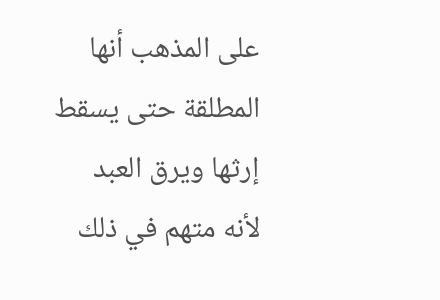على المذهب أنها المطلقة حتى يسقط إرثها ويرق العبد لأنه متهم في ذلك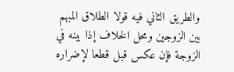والطريق الثاني فيه قولا الطلاق المبهم بين الزوجين ومحل الخلاف إذا بينه في الزوجة فإن عكس قبل قطعا لإضراره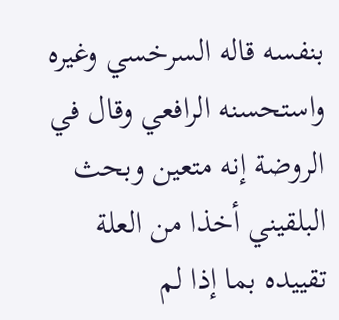بنفسه قاله السرخسي وغيره واستحسنه الرافعي وقال في الروضة إنه متعين وبحث البلقيني أخذا من العلة تقييده بما إذا لم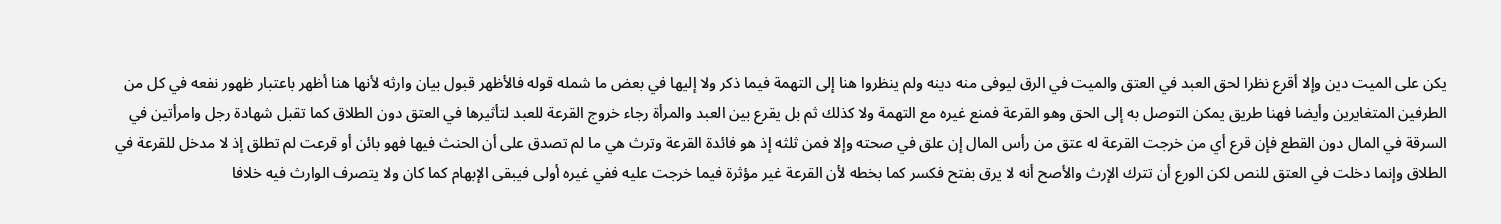يكن على الميت دين وإلا أقرع نظرا لحق العبد في العتق والميت في الرق ليوفى منه دينه ولم ينظروا هنا إلى التهمة فيما ذكر ولا إليها في بعض ما شمله قوله فالأظهر قبول بيان وارثه لأنها هنا أظهر باعتبار ظهور نفعه في كل من الطرفين المتغايرين وأيضا فهنا طريق يمكن التوصل به إلى الحق وهو القرعة فمنع غيره مع التهمة ولا كذلك ثم بل يقرع بين العبد والمرأة رجاء خروج القرعة للعبد لتأثيرها في العتق دون الطلاق كما تقبل شهادة رجل وامرأتين في السرقة في المال دون القطع فإن قرع أي من خرجت القرعة له عتق من رأس المال إن علق في صحته وإلا فمن ثلثه إذ هو فائدة القرعة وترث هي ما لم تصدق على أن الحنث فيها فهو بائن أو قرعت لم تطلق إذ لا مدخل للقرعة في الطلاق وإنما دخلت في العتق للنص لكن الورع أن تترك الإرث والأصح أنه لا يرق بفتح فكسر كما بخطه لأن القرعة غير مؤثرة فيما خرجت عليه ففي غيره أولى فيبقى الإبهام كما كان ولا يتصرف الوارث فيه خلافا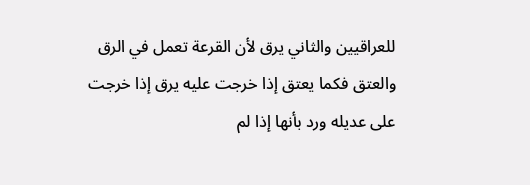للعراقيين والثاني يرق لأن القرعة تعمل في الرق والعتق فكما يعتق إذا خرجت عليه يرق إذا خرجت على عديله ورد بأنها إذا لم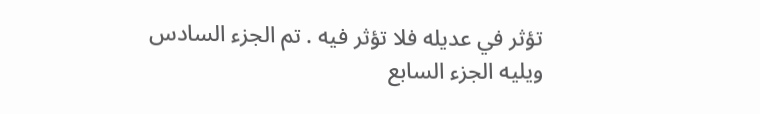تؤثر في عديله فلا تؤثر فيه . تم الجزء السادس ويليه الجزء السابع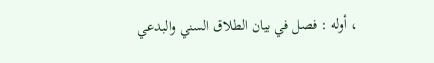، أوله : فصل في بيان الطلاق السني والبدعي